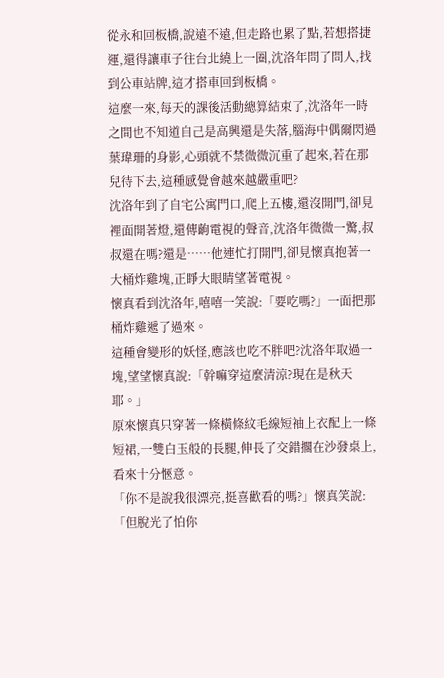從永和回板橋,說遠不遠,但走路也累了點,若想搭捷運,還得讓車子往台北繞上一圈,沈洛年問了問人,找到公車站牌,這才搭車回到板橋。
這麼一來,每天的課後活動總算結束了,沈洛年一時之間也不知道自己是高興還是失落,腦海中偶爾閃過葉瑋珊的身影,心頭就不禁微微沉重了起來,若在那兒待下去,這種感覺會越來越嚴重吧?
沈洛年到了自宅公寓門口,爬上五樓,還沒開門,卻見裡面開著燈,還傳齣電視的聲音,沈洛年微微一驚,叔叔還在嗎?還是……他連忙打開門,卻見懷真抱著一大桶炸雞塊,正睜大眼睛望著電視。
懷真看到沈洛年,嘻嘻一笑說:「要吃嗎?」一面把那桶炸雞遞了過來。
這種會變形的妖怪,應該也吃不胖吧?沈洛年取過一塊,望望懷真說:「幹嘛穿這麼清涼?現在是秋天耶。」
原來懷真只穿著一條橫條紋毛線短袖上衣配上一條短裙,一雙白玉般的長腿,伸長了交錯擱在沙發桌上,看來十分愜意。
「你不是說我很漂亮,挺喜歡看的嗎?」懷真笑說:「但脫光了怕你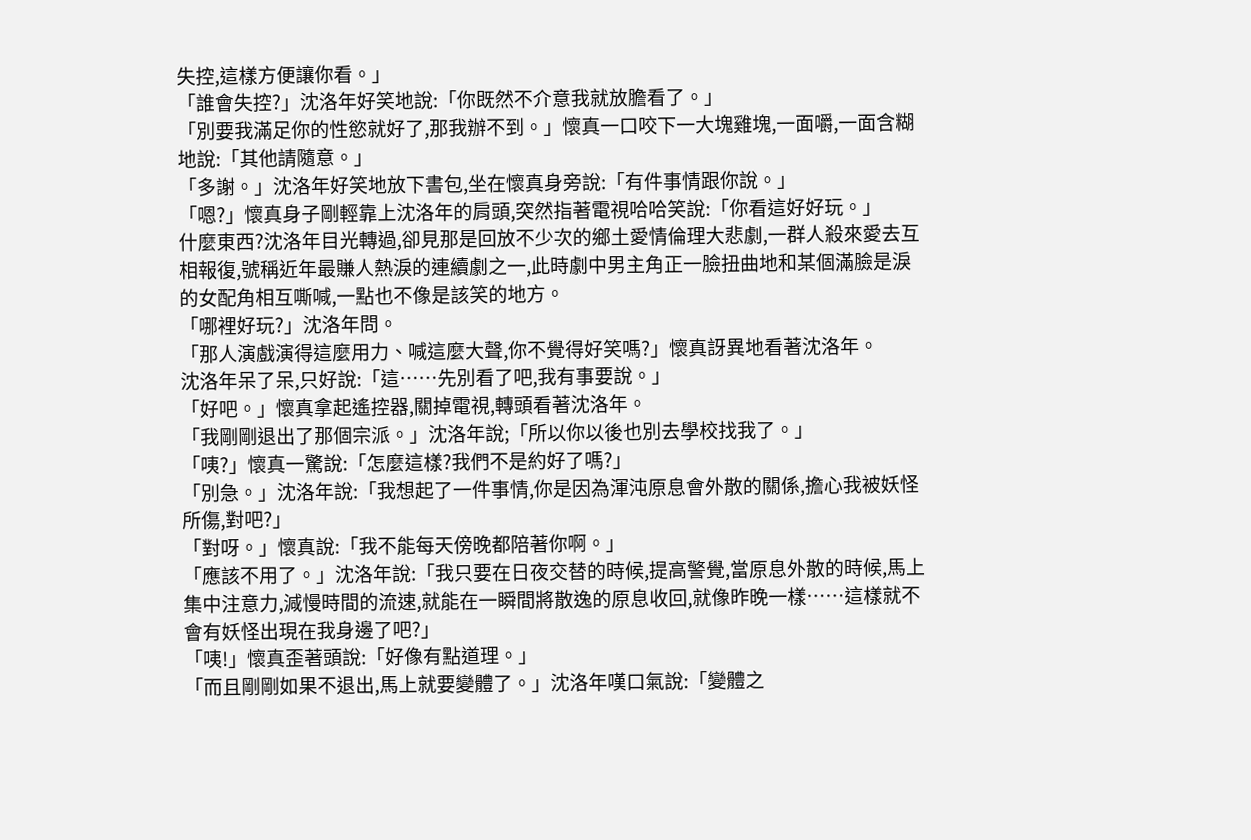失控,這樣方便讓你看。」
「誰會失控?」沈洛年好笑地說:「你既然不介意我就放膽看了。」
「別要我滿足你的性慾就好了,那我辦不到。」懷真一口咬下一大塊雞塊,一面嚼,一面含糊地說:「其他請隨意。」
「多謝。」沈洛年好笑地放下書包,坐在懷真身旁說:「有件事情跟你說。」
「嗯?」懷真身子剛輕靠上沈洛年的肩頭,突然指著電視哈哈笑說:「你看這好好玩。」
什麼東西?沈洛年目光轉過,卻見那是回放不少次的鄉土愛情倫理大悲劇,一群人殺來愛去互相報復,號稱近年最賺人熱淚的連續劇之一,此時劇中男主角正一臉扭曲地和某個滿臉是淚的女配角相互嘶喊,一點也不像是該笑的地方。
「哪裡好玩?」沈洛年問。
「那人演戲演得這麼用力、喊這麼大聲,你不覺得好笑嗎?」懷真訝異地看著沈洛年。
沈洛年呆了呆,只好說:「這……先別看了吧,我有事要說。」
「好吧。」懷真拿起遙控器,關掉電視,轉頭看著沈洛年。
「我剛剛退出了那個宗派。」沈洛年說;「所以你以後也別去學校找我了。」
「咦?」懷真一驚說:「怎麼這樣?我們不是約好了嗎?」
「別急。」沈洛年說:「我想起了一件事情,你是因為渾沌原息會外散的關係,擔心我被妖怪所傷,對吧?」
「對呀。」懷真說:「我不能每天傍晚都陪著你啊。」
「應該不用了。」沈洛年說:「我只要在日夜交替的時候,提高警覺,當原息外散的時候,馬上集中注意力,減慢時間的流速,就能在一瞬間將散逸的原息收回,就像昨晚一樣……這樣就不會有妖怪出現在我身邊了吧?」
「咦!」懷真歪著頭說:「好像有點道理。」
「而且剛剛如果不退出,馬上就要變體了。」沈洛年嘆口氣說:「變體之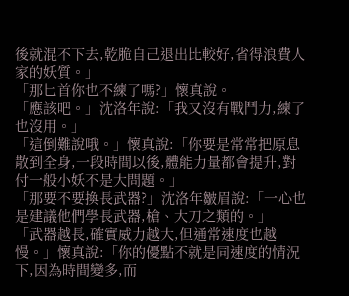後就混不下去,乾脆自己退出比較好,省得浪費人家的妖質。」
「那匕首你也不練了嗎?」懷真說。
「應該吧。」沈洛年說:「我又沒有戰鬥力,練了也沒用。」
「這倒難說哦。」懷真說:「你要是常常把原息散到全身,一段時間以後,體能力量都會提升,對付一般小妖不是大問題。」
「那要不要換長武器?」沈洛年皺眉說:「一心也是建議他們學長武器,槍、大刀之類的。」
「武器越長,確實威力越大,但通常速度也越慢。」懷真說:「你的優點不就是同速度的情況下,因為時間變多,而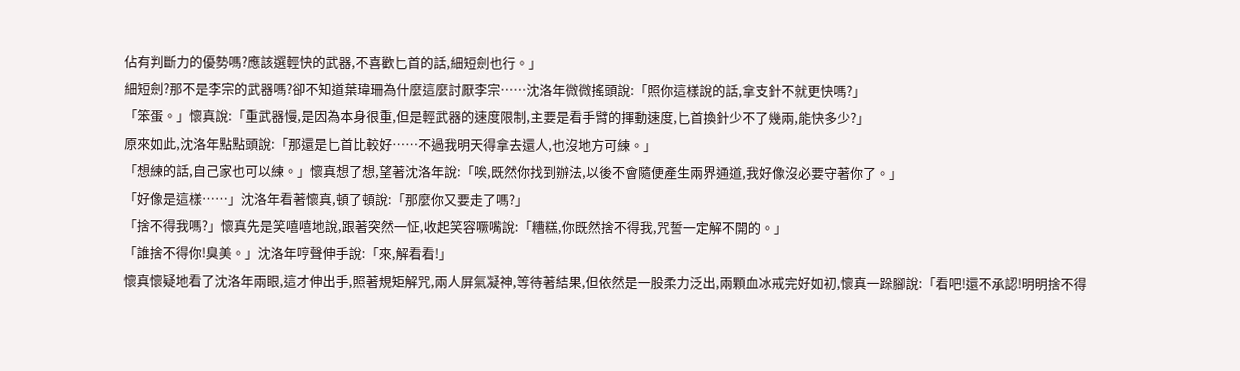佔有判斷力的優勢嗎?應該選輕快的武器,不喜歡匕首的話,細短劍也行。」
細短劍?那不是李宗的武器嗎?卻不知道葉瑋珊為什麼這麼討厭李宗……沈洛年微微搖頭說:「照你這樣說的話,拿支針不就更快嗎?」
「笨蛋。」懷真說:「重武器慢,是因為本身很重,但是輕武器的速度限制,主要是看手臂的揮動速度,匕首換針少不了幾兩,能快多少?」
原來如此,沈洛年點點頭說:「那還是匕首比較好……不過我明天得拿去還人,也沒地方可練。」
「想練的話,自己家也可以練。」懷真想了想,望著沈洛年說:「唉,既然你找到辦法,以後不會隨便產生兩界通道,我好像沒必要守著你了。」
「好像是這樣……」沈洛年看著懷真,頓了頓說:「那麼你又要走了嗎?」
「捨不得我嗎?」懷真先是笑嘻嘻地說,跟著突然一怔,收起笑容噘嘴說:「糟糕,你既然捨不得我,咒誓一定解不開的。」
「誰捨不得你!臭美。」沈洛年哼聲伸手說:「來,解看看!」
懷真懷疑地看了沈洛年兩眼,這才伸出手,照著規矩解咒,兩人屏氣凝神,等待著結果,但依然是一股柔力泛出,兩顆血冰戒完好如初,懷真一跺腳說:「看吧!還不承認!明明捨不得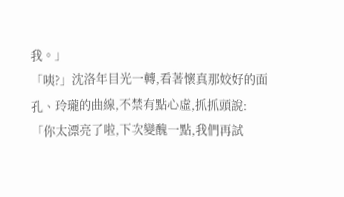我。」
「咦?」沈洛年目光一轉,看著懷真那姣好的面孔、玲瓏的曲線,不禁有點心虛,抓抓頭說:「你太漂亮了啦,下次變醜一點,我們再試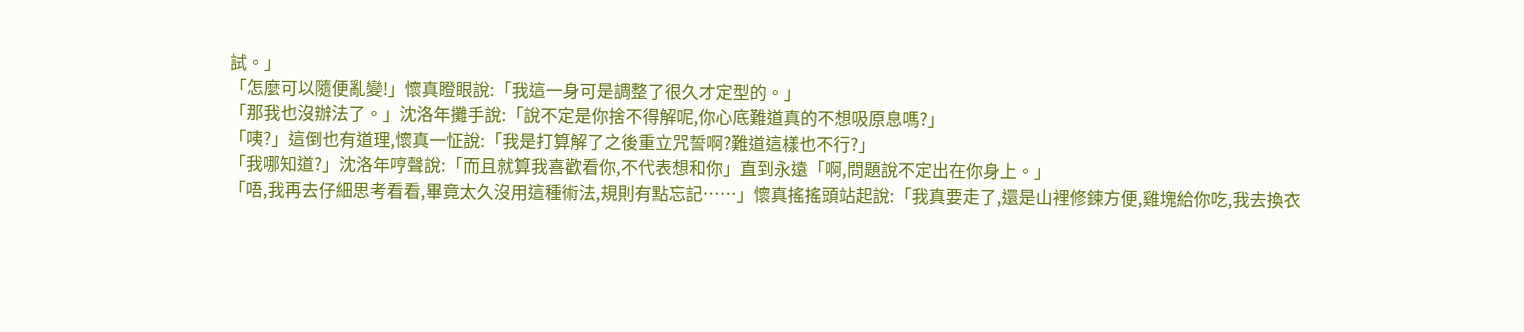試。」
「怎麼可以隨便亂變!」懷真瞪眼說:「我這一身可是調整了很久才定型的。」
「那我也沒辦法了。」沈洛年攤手說:「說不定是你捨不得解呢,你心底難道真的不想吸原息嗎?」
「咦?」這倒也有道理,懷真一怔說:「我是打算解了之後重立咒誓啊?難道這樣也不行?」
「我哪知道?」沈洛年哼聲說:「而且就算我喜歡看你,不代表想和你」直到永遠「啊,問題說不定出在你身上。」
「唔,我再去仔細思考看看,畢竟太久沒用這種術法,規則有點忘記……」懷真搖搖頭站起說:「我真要走了,還是山裡修鍊方便,雞塊給你吃,我去換衣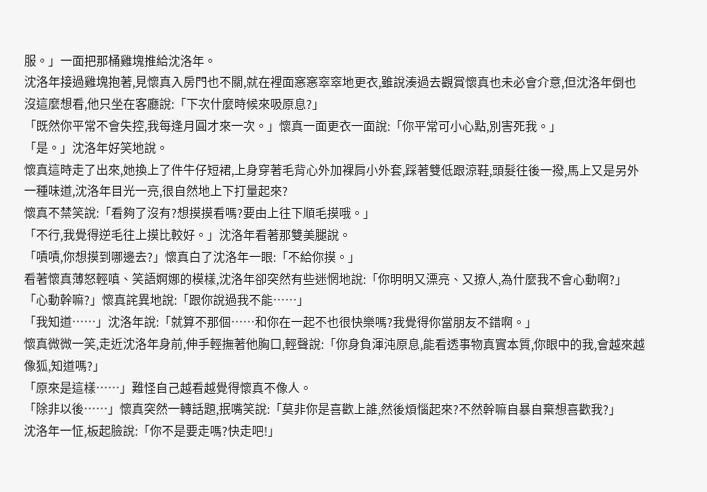服。」一面把那桶雞塊推給沈洛年。
沈洛年接過雞塊抱著,見懷真入房門也不關,就在裡面窸窸窣窣地更衣,雖說湊過去觀賞懷真也未必會介意,但沈洛年倒也沒這麼想看,他只坐在客廳說:「下次什麼時候來吸原息?」
「既然你平常不會失控,我每逢月圓才來一次。」懷真一面更衣一面說:「你平常可小心點,別害死我。」
「是。」沈洛年好笑地說。
懷真這時走了出來,她換上了件牛仔短裙,上身穿著毛背心外加裸肩小外套,踩著雙低跟涼鞋,頭髮往後一撥,馬上又是另外一種味道,沈洛年目光一亮,很自然地上下打量起來?
懷真不禁笑說:「看夠了沒有?想摸摸看嗎?要由上往下順毛摸哦。」
「不行,我覺得逆毛往上摸比較好。」沈洛年看著那雙美腿說。
「嘖嘖,你想摸到哪邊去?」懷真白了沈洛年一眼:「不給你摸。」
看著懷真薄怒輕嗔、笑語婀娜的模樣,沈洛年卻突然有些迷惘地說:「你明明又漂亮、又撩人,為什麼我不會心動啊?」
「心動幹嘛?」懷真詫異地說:「跟你說過我不能……」
「我知道……」沈洛年說:「就算不那個……和你在一起不也很快樂嗎?我覺得你當朋友不錯啊。」
懷真微微一笑,走近沈洛年身前,伸手輕撫著他胸口,輕聲說:「你身負渾沌原息,能看透事物真實本質,你眼中的我,會越來越像狐,知道嗎?」
「原來是這樣……」難怪自己越看越覺得懷真不像人。
「除非以後……」懷真突然一轉話題,抿嘴笑說:「莫非你是喜歡上誰,然後煩惱起來?不然幹嘛自暴自棄想喜歡我?」
沈洛年一怔,板起臉說:「你不是要走嗎?快走吧!」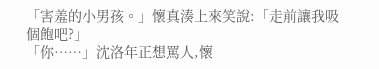「害羞的小男孩。」懷真湊上來笑說:「走前讓我吸個飽吧?」
「你……」沈洛年正想罵人,懷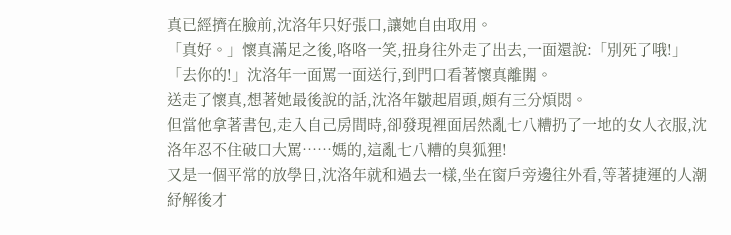真已經擠在臉前,沈洛年只好張口,讓她自由取用。
「真好。」懷真滿足之後,咯咯一笑,扭身往外走了出去,一面還說:「別死了哦!」
「去你的!」沈洛年一面罵一面送行,到門口看著懷真離閞。
送走了懷真,想著她最後說的話,沈洛年皺起眉頭,頗有三分煩悶。
但當他拿著書包,走入自己房間時,卻發現裡面居然亂七八糟扔了一地的女人衣服,沈洛年忍不住破口大罵……媽的,這亂七八糟的臭狐狸!
又是一個平常的放學日,沈洛年就和過去一樣,坐在窗戶旁邊往外看,等著捷運的人潮紓解後才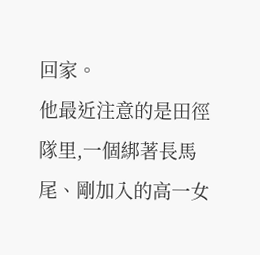回家。
他最近注意的是田徑隊里,一個綁著長馬尾、剛加入的高一女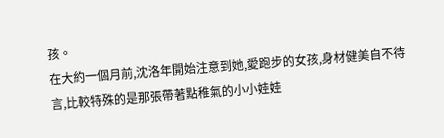孩。
在大約一個月前,沈洛年開始注意到她,愛跑步的女孩,身材健美自不待言,比較特殊的是那張帶著點稚氣的小小娃娃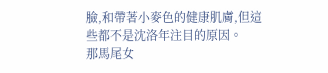臉,和帶著小麥色的健康肌膚,但這些都不是沈洛年注目的原因。
那馬尾女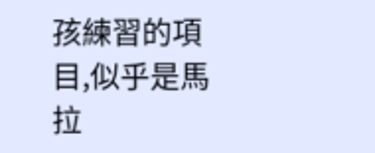孩練習的項目,似乎是馬拉